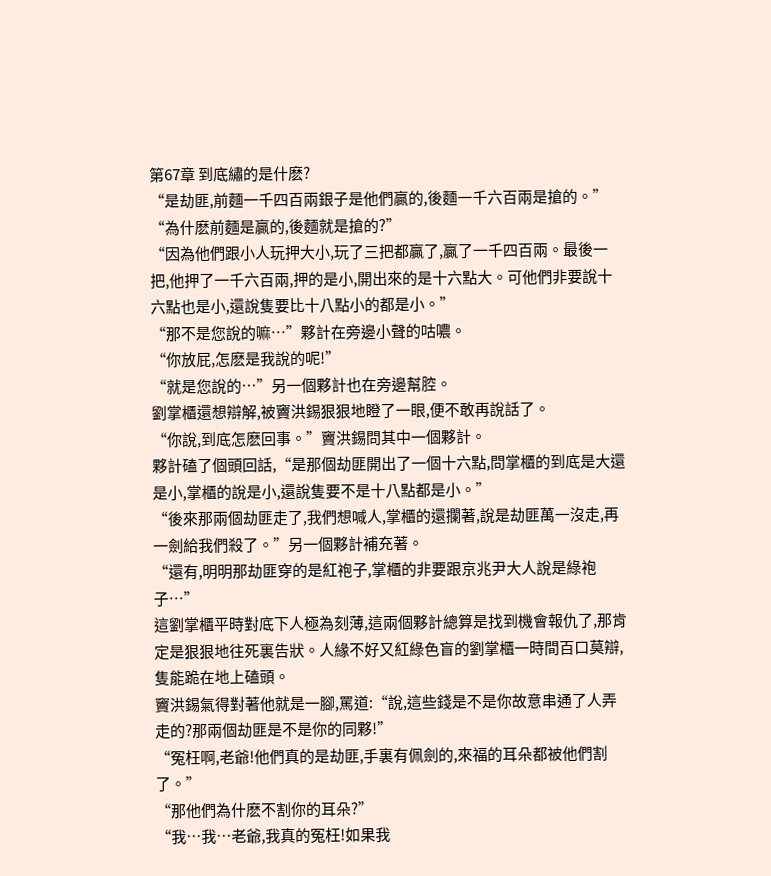第67章 到底繡的是什麽?
“是劫匪,前麵一千四百兩銀子是他們贏的,後麵一千六百兩是搶的。”
“為什麽前麵是贏的,後麵就是搶的?”
“因為他們跟小人玩押大小,玩了三把都贏了,贏了一千四百兩。最後一把,他押了一千六百兩,押的是小,開出來的是十六點大。可他們非要說十六點也是小,還說隻要比十八點小的都是小。”
“那不是您說的嘛…”夥計在旁邊小聲的咕噥。
“你放屁,怎麽是我說的呢!”
“就是您說的…”另一個夥計也在旁邊幫腔。
劉掌櫃還想辯解,被竇洪錫狠狠地瞪了一眼,便不敢再說話了。
“你說,到底怎麽回事。”竇洪錫問其中一個夥計。
夥計磕了個頭回話,“是那個劫匪開出了一個十六點,問掌櫃的到底是大還是小,掌櫃的說是小,還說隻要不是十八點都是小。”
“後來那兩個劫匪走了,我們想喊人,掌櫃的還攔著,說是劫匪萬一沒走,再一劍給我們殺了。”另一個夥計補充著。
“還有,明明那劫匪穿的是紅袍子,掌櫃的非要跟京兆尹大人說是綠袍子…”
這劉掌櫃平時對底下人極為刻薄,這兩個夥計總算是找到機會報仇了,那肯定是狠狠地往死裏告狀。人緣不好又紅綠色盲的劉掌櫃一時間百口莫辯,隻能跪在地上磕頭。
竇洪錫氣得對著他就是一腳,罵道:“說,這些錢是不是你故意串通了人弄走的?那兩個劫匪是不是你的同夥!”
“冤枉啊,老爺!他們真的是劫匪,手裏有佩劍的,來福的耳朵都被他們割了。”
“那他們為什麽不割你的耳朵?”
“我…我…老爺,我真的冤枉!如果我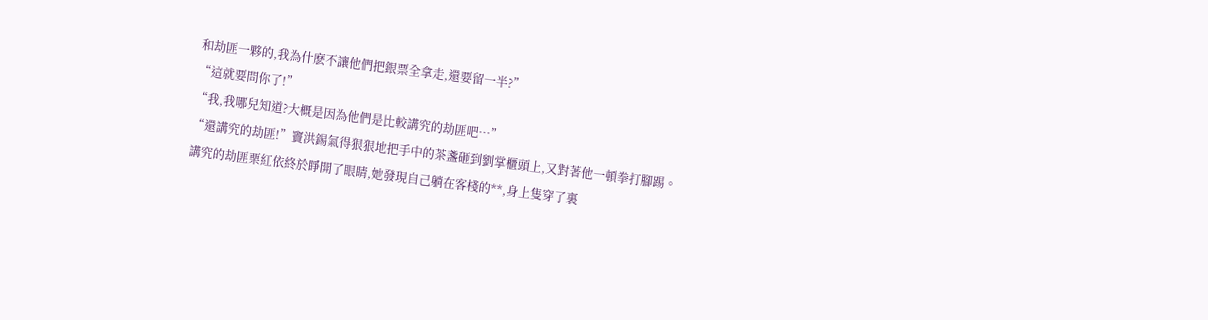和劫匪一夥的,我為什麽不讓他們把銀票全拿走,還要留一半?”
“這就要問你了!”
“我,我哪兒知道?大概是因為他們是比較講究的劫匪吧…”
“還講究的劫匪!”竇洪錫氣得狠狠地把手中的茶盞砸到劉掌櫃頭上,又對著他一頓拳打腳踢。
講究的劫匪栗紅依終於睜開了眼睛,她發現自己躺在客棧的**,身上隻穿了裏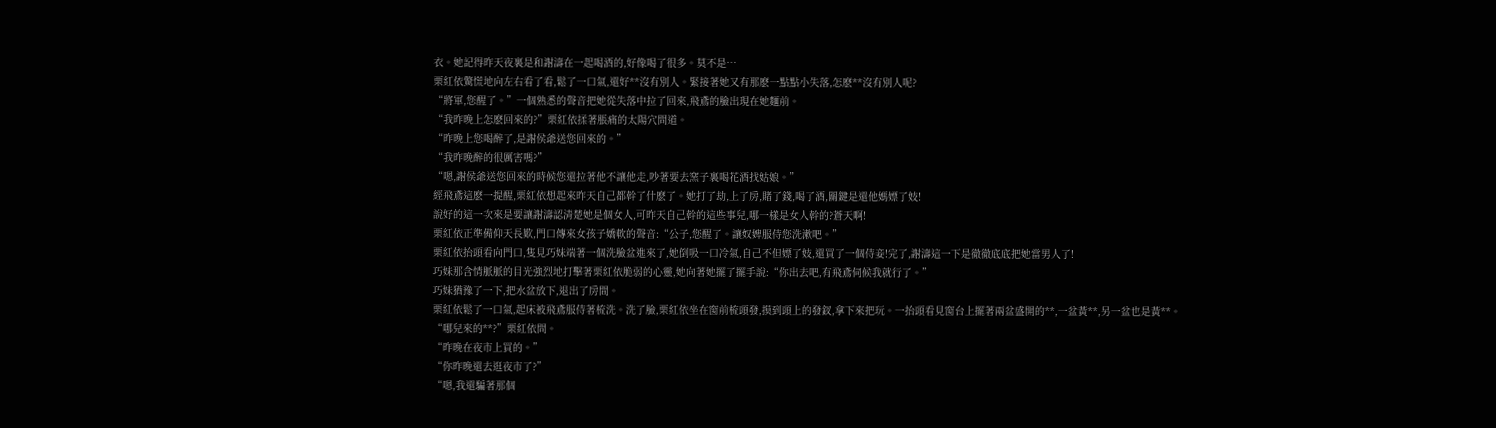衣。她記得昨天夜裏是和謝濤在一起喝酒的,好像喝了很多。莫不是…
栗紅依驚慌地向左右看了看,鬆了一口氣,還好**沒有別人。緊接著她又有那麽一點點小失落,怎麽**沒有別人呢?
“將軍,您醒了。”一個熟悉的聲音把她從失落中拉了回來,飛鳶的臉出現在她麵前。
“我昨晚上怎麽回來的?”栗紅依揉著脹痛的太陽穴問道。
“昨晚上您喝醉了,是謝侯爺送您回來的。”
“我昨晚醉的很厲害嗎?”
“嗯,謝侯爺送您回來的時候您還拉著他不讓他走,吵著要去窯子裏喝花酒找姑娘。”
經飛鳶這麽一提醒,栗紅依想起來昨天自己都幹了什麽了。她打了劫,上了房,賭了錢,喝了酒,關鍵是還他媽嫖了妓!
說好的這一次來是要讓謝濤認清楚她是個女人,可昨天自己幹的這些事兒,哪一樣是女人幹的?蒼天啊!
栗紅依正準備仰天長歎,門口傳來女孩子嬌軟的聲音:“公子,您醒了。讓奴婢服侍您洗漱吧。”
栗紅依抬頭看向門口,隻見巧妹端著一個洗臉盆進來了,她倒吸一口冷氣,自己不但嫖了妓,還買了一個侍妾!完了,謝濤這一下是徹徹底底把她當男人了!
巧妹那含情脈脈的目光強烈地打擊著栗紅依脆弱的心靈,她向著她擺了擺手說:“你出去吧,有飛鳶伺候我就行了。”
巧妹猶豫了一下,把水盆放下,退出了房間。
栗紅依鬆了一口氣,起床被飛鳶服侍著梳洗。洗了臉,栗紅依坐在窗前梳頭發,摸到頭上的發釵,拿下來把玩。一抬頭看見窗台上擺著兩盆盛開的**,一盆黃**,另一盆也是黃**。
“哪兒來的**?”栗紅依問。
“昨晚在夜市上買的。”
“你昨晚還去逛夜市了?”
“嗯,我還騙著那個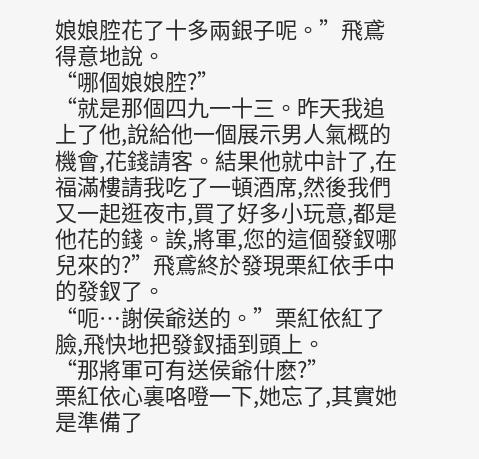娘娘腔花了十多兩銀子呢。”飛鳶得意地說。
“哪個娘娘腔?”
“就是那個四九一十三。昨天我追上了他,說給他一個展示男人氣概的機會,花錢請客。結果他就中計了,在福滿樓請我吃了一頓酒席,然後我們又一起逛夜市,買了好多小玩意,都是他花的錢。誒,將軍,您的這個發釵哪兒來的?”飛鳶終於發現栗紅依手中的發釵了。
“呃…謝侯爺送的。”栗紅依紅了臉,飛快地把發釵插到頭上。
“那將軍可有送侯爺什麽?”
栗紅依心裏咯噔一下,她忘了,其實她是準備了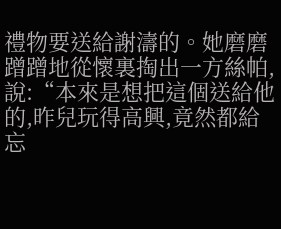禮物要送給謝濤的。她磨磨蹭蹭地從懷裏掏出一方絲帕,說:“本來是想把這個送給他的,昨兒玩得高興,竟然都給忘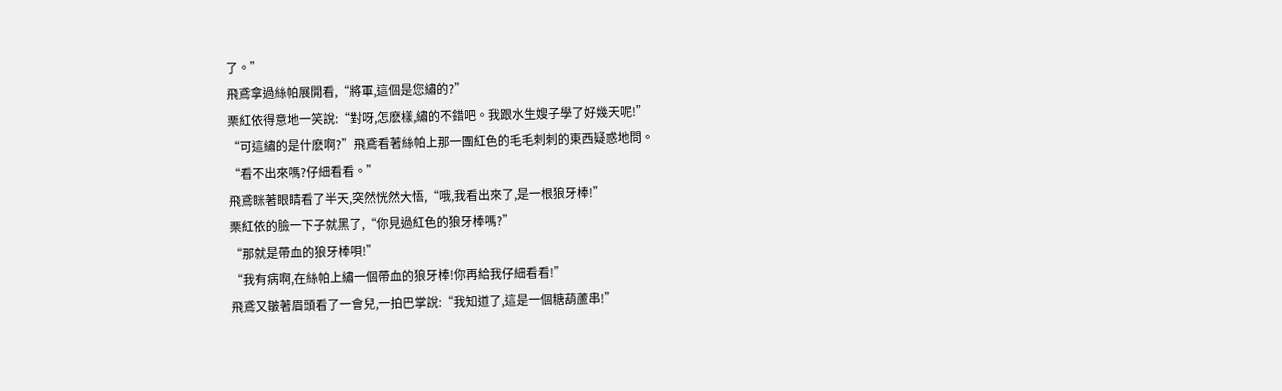了。”
飛鳶拿過絲帕展開看,“將軍,這個是您繡的?”
栗紅依得意地一笑說:“對呀,怎麽樣,繡的不錯吧。我跟水生嫂子學了好幾天呢!”
“可這繡的是什麽啊?”飛鳶看著絲帕上那一團紅色的毛毛刺刺的東西疑惑地問。
“看不出來嗎?仔細看看。”
飛鳶眯著眼睛看了半天,突然恍然大悟,“哦,我看出來了,是一根狼牙棒!”
栗紅依的臉一下子就黑了,“你見過紅色的狼牙棒嗎?”
“那就是帶血的狼牙棒唄!”
“我有病啊,在絲帕上繡一個帶血的狼牙棒!你再給我仔細看看!”
飛鳶又皺著眉頭看了一會兒,一拍巴掌說:“我知道了,這是一個糖葫蘆串!”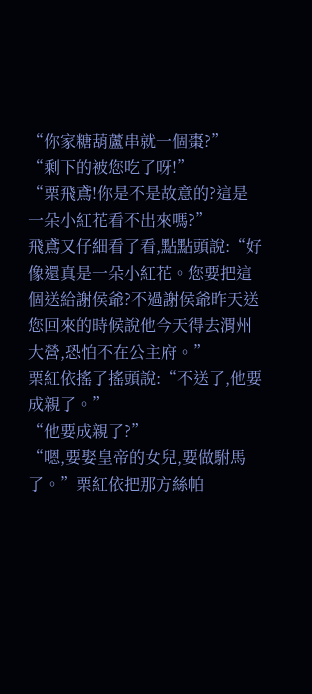“你家糖葫蘆串就一個棗?”
“剩下的被您吃了呀!”
“栗飛鳶!你是不是故意的?這是一朵小紅花看不出來嗎?”
飛鳶又仔細看了看,點點頭說:“好像還真是一朵小紅花。您要把這個送給謝侯爺?不過謝侯爺昨天送您回來的時候說他今天得去渭州大營,恐怕不在公主府。”
栗紅依搖了搖頭說:“不送了,他要成親了。”
“他要成親了?”
“嗯,要娶皇帝的女兒,要做駙馬了。”栗紅依把那方絲帕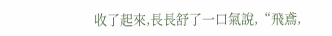收了起來,長長舒了一口氣說,“飛鳶,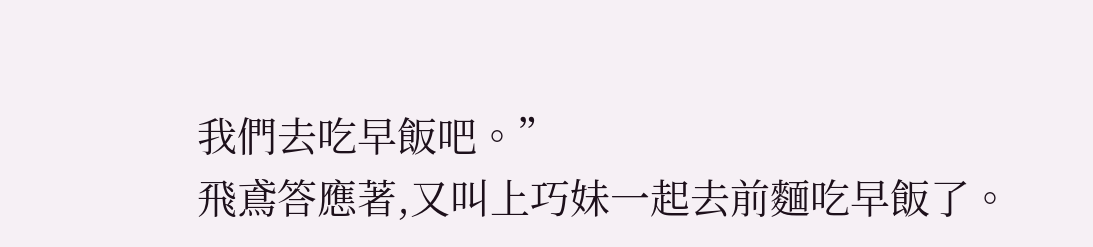我們去吃早飯吧。”
飛鳶答應著,又叫上巧妹一起去前麵吃早飯了。